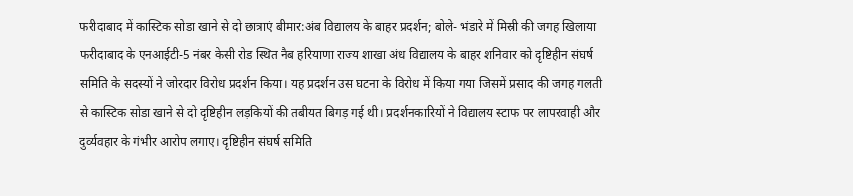फरीदाबाद में कास्टिक सोडा खाने से दो छात्राएं बीमार:अंब विद्यालय के बाहर प्रदर्शन; बोले- भंडारे में मिस्री की जगह खिलाया
फरीदाबाद के एनआईटी-5 नंबर केसी रोड स्थित नैब हरियाणा राज्य शाखा अंध विद्यालय के बाहर शनिवार को दृष्टिहीन संघर्ष समिति के सदस्यों ने जोरदार विरोध प्रदर्शन किया। यह प्रदर्शन उस घटना के विरोध में किया गया जिसमें प्रसाद की जगह गलती से कास्टिक सोडा खाने से दो दृष्टिहीन लड़कियों की तबीयत बिगड़ गई थी। प्रदर्शनकारियों ने विद्यालय स्टाफ पर लापरवाही और दुर्व्यवहार के गंभीर आरोप लगाए। दृष्टिहीन संघर्ष समिति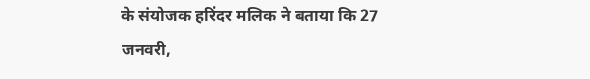के संयोजक हरिंदर मलिक ने बताया कि 27 जनवरी,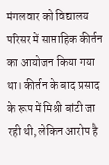मंगलवार को विद्यालय परिसर में साप्ताहिक कीर्तन का आयोजन किया गया था। कीर्तन के बाद प्रसाद के रूप में मिश्री बांटी जा रही थी, लेकिन आरोप है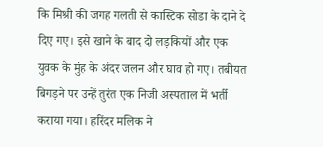कि मिश्री की जगह गलती से कास्टिक सोडा के दाने दे दिए गए। इसे खाने के बाद दो लड़कियों और एक युवक के मुंह के अंदर जलन और घाव हो गए। तबीयत बिगड़ने पर उन्हें तुरंत एक निजी अस्पताल में भर्ती कराया गया। हरिंदर मलिक ने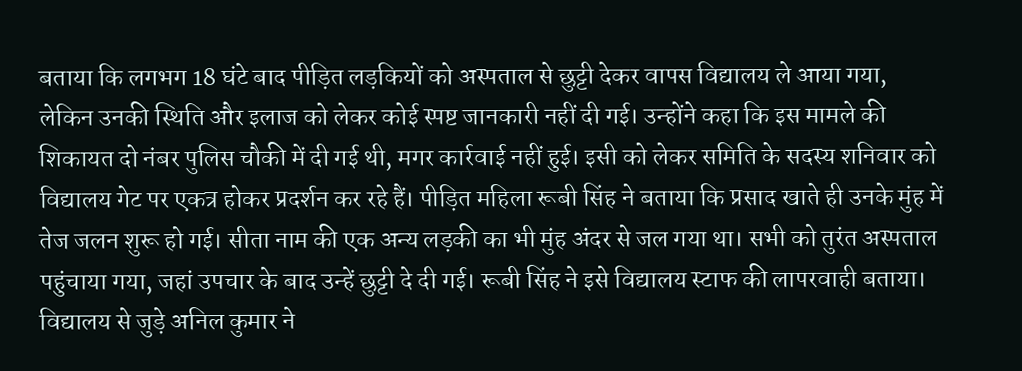बताया कि लगभग 18 घंटे बाद पीड़ित लड़कियों को अस्पताल से छुट्टी देकर वापस विद्यालय ले आया गया, लेकिन उनकी स्थिति और इलाज को लेकर कोई स्पष्ट जानकारी नहीं दी गई। उन्होंने कहा कि इस मामले की शिकायत दो नंबर पुलिस चौकी में दी गई थी, मगर कार्रवाई नहीं हुई। इसी को लेकर समिति के सदस्य शनिवार को विद्यालय गेट पर एकत्र होकर प्रदर्शन कर रहे हैं। पीड़ित महिला रूबी सिंह ने बताया कि प्रसाद खाते ही उनके मुंह में तेज जलन शुरू हो गई। सीता नाम की एक अन्य लड़की का भी मुंह अंदर से जल गया था। सभी को तुरंत अस्पताल पहुंचाया गया, जहां उपचार के बाद उन्हें छुट्टी दे दी गई। रूबी सिंह ने इसे विद्यालय स्टाफ की लापरवाही बताया। विद्यालय से जुड़े अनिल कुमार ने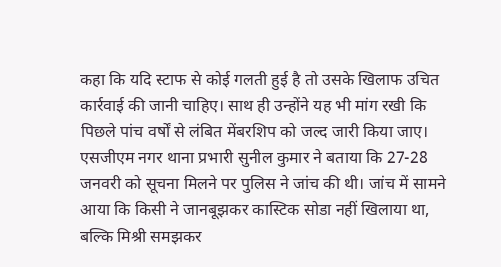कहा कि यदि स्टाफ से कोई गलती हुई है तो उसके खिलाफ उचित कार्रवाई की जानी चाहिए। साथ ही उन्होंने यह भी मांग रखी कि पिछले पांच वर्षों से लंबित मेंबरशिप को जल्द जारी किया जाए। एसजीएम नगर थाना प्रभारी सुनील कुमार ने बताया कि 27-28 जनवरी को सूचना मिलने पर पुलिस ने जांच की थी। जांच में सामने आया कि किसी ने जानबूझकर कास्टिक सोडा नहीं खिलाया था, बल्कि मिश्री समझकर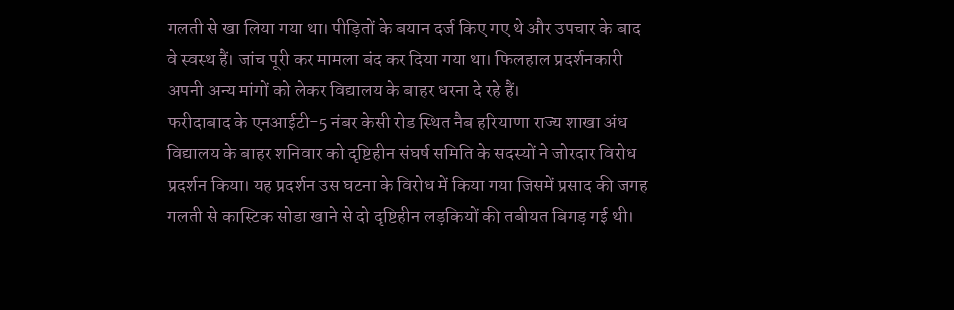गलती से खा लिया गया था। पीड़ितों के बयान दर्ज किए गए थे और उपचार के बाद वे स्वस्थ हैं। जांच पूरी कर मामला बंद कर दिया गया था। फिलहाल प्रदर्शनकारी अपनी अन्य मांगों को लेकर विद्यालय के बाहर धरना दे रहे हैं।
फरीदाबाद के एनआईटी-5 नंबर केसी रोड स्थित नैब हरियाणा राज्य शाखा अंध विद्यालय के बाहर शनिवार को दृष्टिहीन संघर्ष समिति के सदस्यों ने जोरदार विरोध प्रदर्शन किया। यह प्रदर्शन उस घटना के विरोध में किया गया जिसमें प्रसाद की जगह गलती से कास्टिक सोडा खाने से दो दृष्टिहीन लड़कियों की तबीयत बिगड़ गई थी।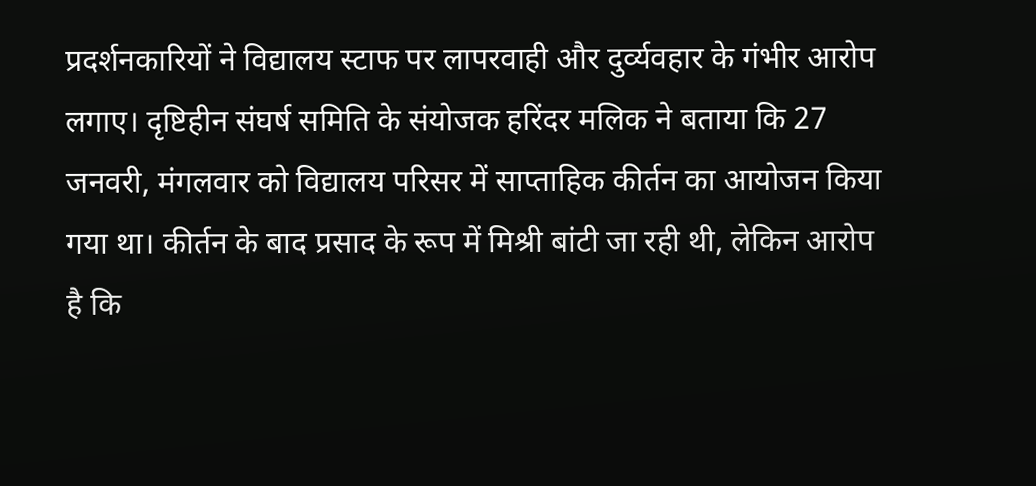प्रदर्शनकारियों ने विद्यालय स्टाफ पर लापरवाही और दुर्व्यवहार के गंभीर आरोप लगाए। दृष्टिहीन संघर्ष समिति के संयोजक हरिंदर मलिक ने बताया कि 27 जनवरी, मंगलवार को विद्यालय परिसर में साप्ताहिक कीर्तन का आयोजन किया गया था। कीर्तन के बाद प्रसाद के रूप में मिश्री बांटी जा रही थी, लेकिन आरोप है कि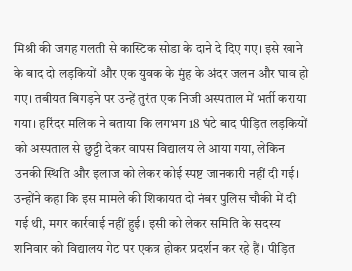मिश्री की जगह गलती से कास्टिक सोडा के दाने दे दिए गए। इसे खाने के बाद दो लड़कियों और एक युवक के मुंह के अंदर जलन और घाव हो गए। तबीयत बिगड़ने पर उन्हें तुरंत एक निजी अस्पताल में भर्ती कराया गया। हरिंदर मलिक ने बताया कि लगभग 18 घंटे बाद पीड़ित लड़कियों को अस्पताल से छुट्टी देकर वापस विद्यालय ले आया गया, लेकिन उनकी स्थिति और इलाज को लेकर कोई स्पष्ट जानकारी नहीं दी गई। उन्होंने कहा कि इस मामले की शिकायत दो नंबर पुलिस चौकी में दी गई थी, मगर कार्रवाई नहीं हुई। इसी को लेकर समिति के सदस्य शनिवार को विद्यालय गेट पर एकत्र होकर प्रदर्शन कर रहे हैं। पीड़ित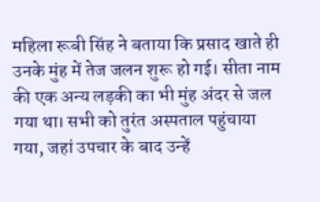महिला रूबी सिंह ने बताया कि प्रसाद खाते ही उनके मुंह में तेज जलन शुरू हो गई। सीता नाम की एक अन्य लड़की का भी मुंह अंदर से जल गया था। सभी को तुरंत अस्पताल पहुंचाया गया, जहां उपचार के बाद उन्हें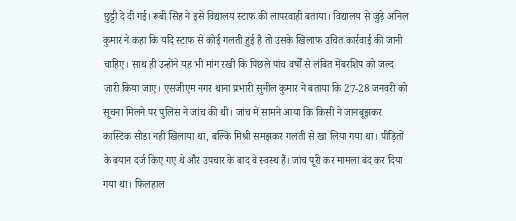छुट्टी दे दी गई। रूबी सिंह ने इसे विद्यालय स्टाफ की लापरवाही बताया। विद्यालय से जुड़े अनिल कुमार ने कहा कि यदि स्टाफ से कोई गलती हुई है तो उसके खिलाफ उचित कार्रवाई की जानी चाहिए। साथ ही उन्होंने यह भी मांग रखी कि पिछले पांच वर्षों से लंबित मेंबरशिप को जल्द जारी किया जाए। एसजीएम नगर थाना प्रभारी सुनील कुमार ने बताया कि 27-28 जनवरी को सूचना मिलने पर पुलिस ने जांच की थी। जांच में सामने आया कि किसी ने जानबूझकर कास्टिक सोडा नहीं खिलाया था, बल्कि मिश्री समझकर गलती से खा लिया गया था। पीड़ितों के बयान दर्ज किए गए थे और उपचार के बाद वे स्वस्थ हैं। जांच पूरी कर मामला बंद कर दिया गया था। फिलहाल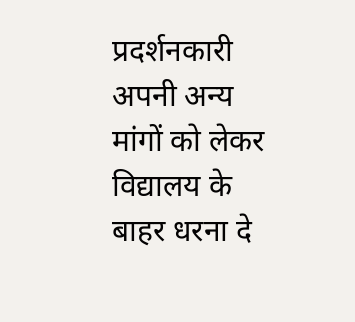प्रदर्शनकारी अपनी अन्य मांगों को लेकर विद्यालय के बाहर धरना दे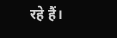रहे हैं।